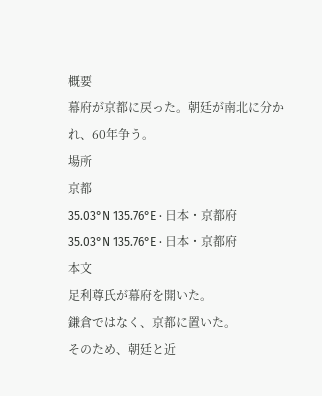概要
幕府が京都に戻った。朝廷が南北に分かれ、60年争う。
場所
京都
35.03°N 135.76°E · 日本・京都府
35.03°N 135.76°E · 日本・京都府
本文
足利尊氏が幕府を開いた。
鎌倉ではなく、京都に置いた。
そのため、朝廷と近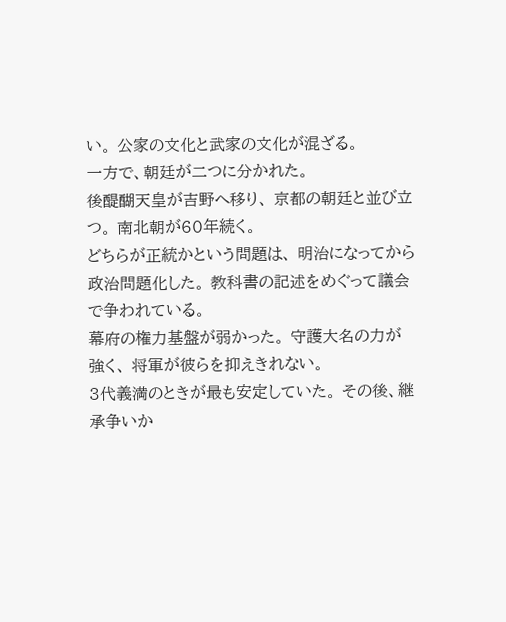い。 公家の文化と武家の文化が混ざる。
一方で、朝廷が二つに分かれた。
後醍醐天皇が吉野へ移り、 京都の朝廷と並び立つ。 南北朝が60年続く。
どちらが正統かという問題は、 明治になってから政治問題化した。 教科書の記述をめぐって議会で争われている。
幕府の権力基盤が弱かった。 守護大名の力が強く、 将軍が彼らを抑えきれない。
3代義満のときが最も安定していた。 その後、継承争いか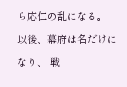ら応仁の乱になる。
以後、幕府は名だけになり、 戦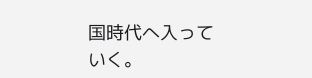国時代へ入っていく。